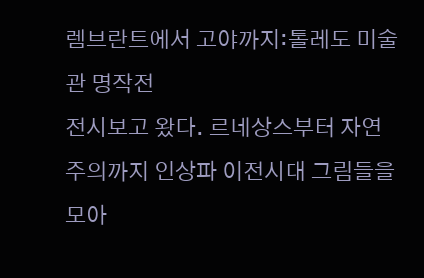렘브란트에서 고야까지:톨레도 미술관 명작전
전시보고 왔다. 르네상스부터 자연주의까지 인상파 이전시대 그림들을 모아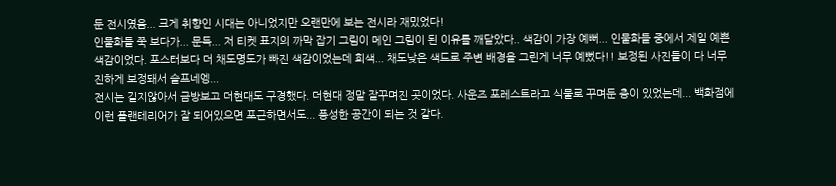둔 전시였음... 크게 취향인 시대는 아니었지만 오랜만에 보는 전시라 재밌었다!
인물화들 쭉 보다가... 문득... 저 티켓 표지의 까막 잡기 그림이 메인 그림이 된 이유를 깨달았다.. 색감이 가장 예뻐... 인물화들 중에서 제일 예쁜 색감이었다. 포스터보다 더 채도명도가 빠진 색감이었는데 회색... 채도낮은 색드로 주변 배경을 그린게 너무 예뻤다!! 보정된 사진들이 다 너무 진하게 보정돼서 슬프네엥...
전시는 길지않아서 금방보고 더현대도 구경했다. 더현대 정말 잘꾸며진 곳이었다. 사운즈 포레스트라고 식물로 꾸며둔 층이 있었는데... 백화점에 이런 플랜테리어가 잘 되어있으면 포근하면서도... 풍성한 공간이 되는 것 같다.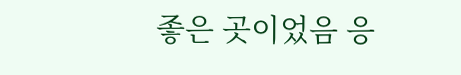좋은 곳이었음 응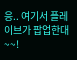응.. 여기서 플레이브가 팝업한대~~!